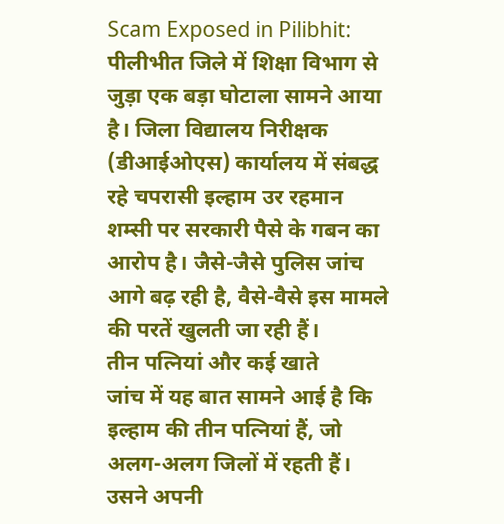Scam Exposed in Pilibhit: पीलीभीत जिले में शिक्षा विभाग से जुड़ा एक बड़ा घोटाला सामने आया है। जिला विद्यालय निरीक्षक (डीआईओएस) कार्यालय में संबद्ध रहे चपरासी इल्हाम उर रहमान शम्सी पर सरकारी पैसे के गबन का आरोप है। जैसे-जैसे पुलिस जांच आगे बढ़ रही है, वैसे-वैसे इस मामले की परतें खुलती जा रही हैं।
तीन पत्नियां और कई खाते
जांच में यह बात सामने आई है कि इल्हाम की तीन पत्नियां हैं, जो अलग-अलग जिलों में रहती हैं। उसने अपनी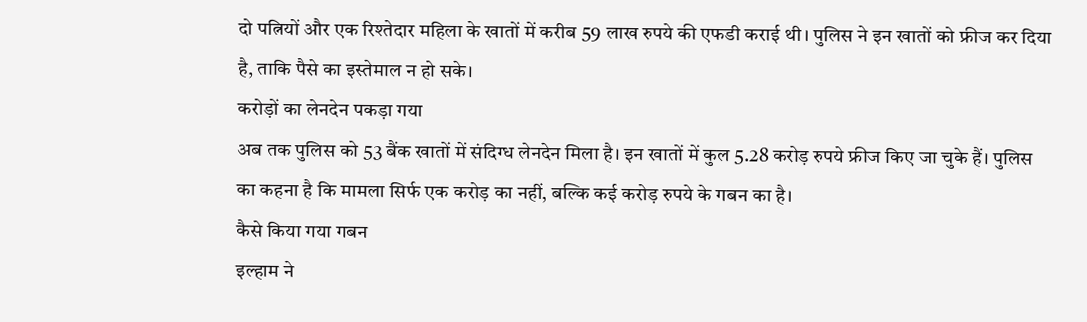दो पत्नियों और एक रिश्तेदार महिला के खातों में करीब 59 लाख रुपये की एफडी कराई थी। पुलिस ने इन खातों को फ्रीज कर दिया है, ताकि पैसे का इस्तेमाल न हो सके।
करोड़ों का लेनदेन पकड़ा गया
अब तक पुलिस को 53 बैंक खातों में संदिग्ध लेनदेन मिला है। इन खातों में कुल 5.28 करोड़ रुपये फ्रीज किए जा चुके हैं। पुलिस का कहना है कि मामला सिर्फ एक करोड़ का नहीं, बल्कि कई करोड़ रुपये के गबन का है।
कैसे किया गया गबन
इल्हाम ने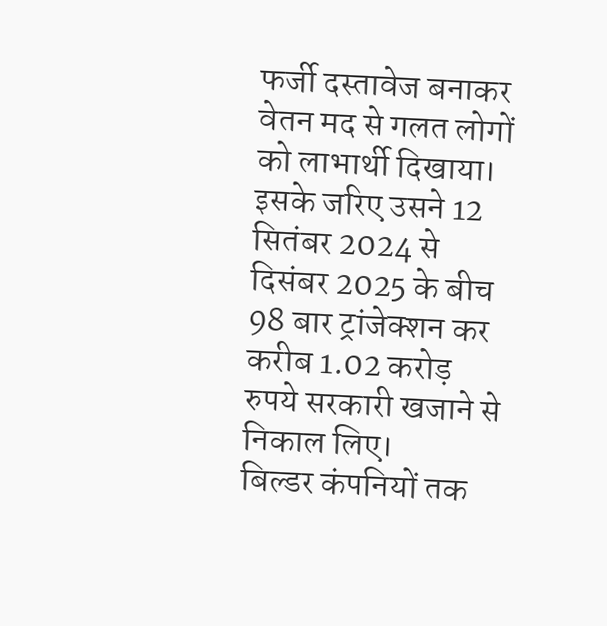फर्जी दस्तावेज बनाकर वेतन मद से गलत लोगों को लाभार्थी दिखाया। इसके जरिए उसने 12 सितंबर 2024 से दिसंबर 2025 के बीच 98 बार ट्रांजेक्शन कर करीब 1.02 करोड़ रुपये सरकारी खजाने से निकाल लिए।
बिल्डर कंपनियों तक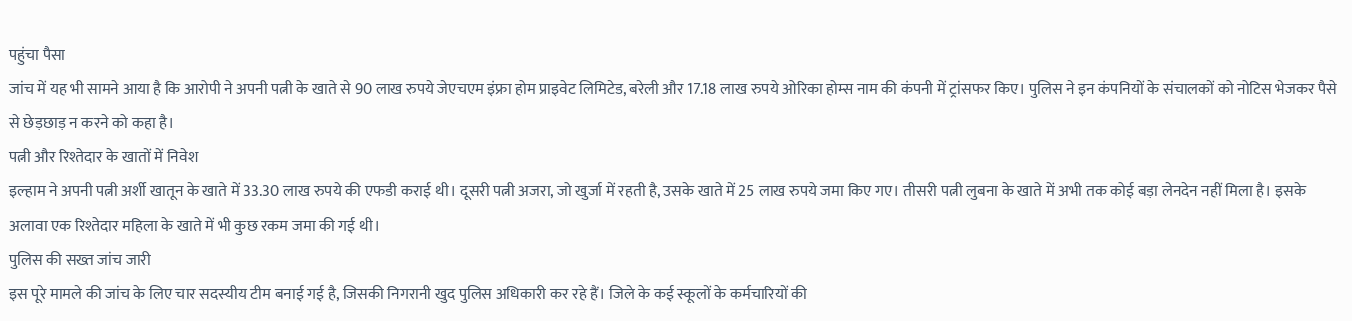पहुंचा पैसा
जांच में यह भी सामने आया है कि आरोपी ने अपनी पत्नी के खाते से 90 लाख रुपये जेएचएम इंफ्रा होम प्राइवेट लिमिटेड, बरेली और 17.18 लाख रुपये ओरिका होम्स नाम की कंपनी में ट्रांसफर किए। पुलिस ने इन कंपनियों के संचालकों को नोटिस भेजकर पैसे से छेड़छाड़ न करने को कहा है।
पत्नी और रिश्तेदार के खातों में निवेश
इल्हाम ने अपनी पत्नी अर्शी खातून के खाते में 33.30 लाख रुपये की एफडी कराई थी। दूसरी पत्नी अजरा, जो खुर्जा में रहती है, उसके खाते में 25 लाख रुपये जमा किए गए। तीसरी पत्नी लुबना के खाते में अभी तक कोई बड़ा लेनदेन नहीं मिला है। इसके अलावा एक रिश्तेदार महिला के खाते में भी कुछ रकम जमा की गई थी।
पुलिस की सख्त जांच जारी
इस पूरे मामले की जांच के लिए चार सदस्यीय टीम बनाई गई है, जिसकी निगरानी खुद पुलिस अधिकारी कर रहे हैं। जिले के कई स्कूलों के कर्मचारियों की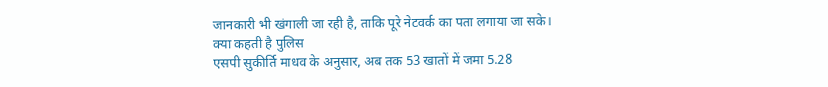जानकारी भी खंगाली जा रही है, ताकि पूरे नेटवर्क का पता लगाया जा सके।
क्या कहती है पुलिस
एसपी सुकीर्ति माधव के अनुसार, अब तक 53 खातों में जमा 5.28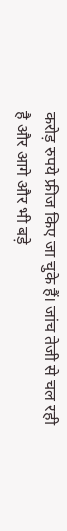करोड़ रुपये फ्रीज किए जा चुके हैं। जांच तेजी से चल रही है और आगे और भी बड़े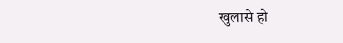खुलासे हो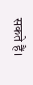सकते हैं।